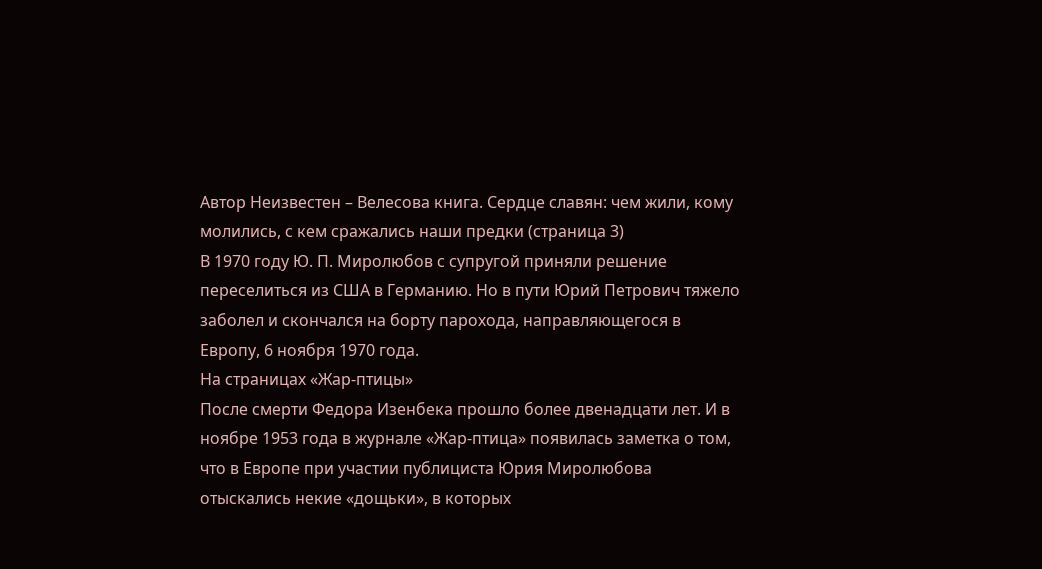Автор Неизвестен – Велесова книга. Сердце славян: чем жили, кому молились, с кем сражались наши предки (страница 3)
В 1970 году Ю. П. Миролюбов с супругой приняли решение переселиться из США в Германию. Но в пути Юрий Петрович тяжело заболел и скончался на борту парохода, направляющегося в Европу, 6 ноября 1970 года.
На страницах «Жар-птицы»
После смерти Федора Изенбека прошло более двенадцати лет. И в ноябре 1953 года в журнале «Жар-птица» появилась заметка о том, что в Европе при участии публициста Юрия Миролюбова отыскались некие «дощьки», в которых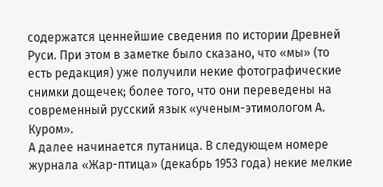содержатся ценнейшие сведения по истории Древней Руси. При этом в заметке было сказано, что «мы» (то есть редакция) уже получили некие фотографические снимки дощечек; более того, что они переведены на современный русский язык «ученым-этимологом А. Куром».
А далее начинается путаница. В следующем номере журнала «Жар-птица» (декабрь 1953 года) некие мелкие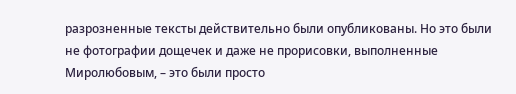разрозненные тексты действительно были опубликованы. Но это были не фотографии дощечек и даже не прорисовки, выполненные Миролюбовым, – это были просто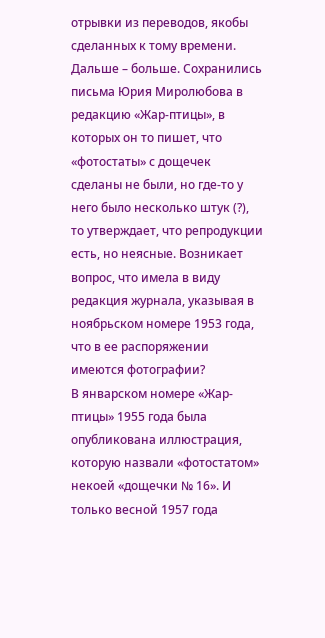отрывки из переводов, якобы сделанных к тому времени.
Дальше – больше. Сохранились письма Юрия Миролюбова в редакцию «Жар-птицы», в которых он то пишет, что «фотостаты» с дощечек сделаны не были, но где‑то у него было несколько штук (?), то утверждает, что репродукции есть, но неясные. Возникает вопрос, что имела в виду редакция журнала, указывая в ноябрьском номере 1953 года, что в ее распоряжении имеются фотографии?
В январском номере «Жар-птицы» 1955 года была опубликована иллюстрация, которую назвали «фотостатом» некоей «дощечки № 16». И только весной 1957 года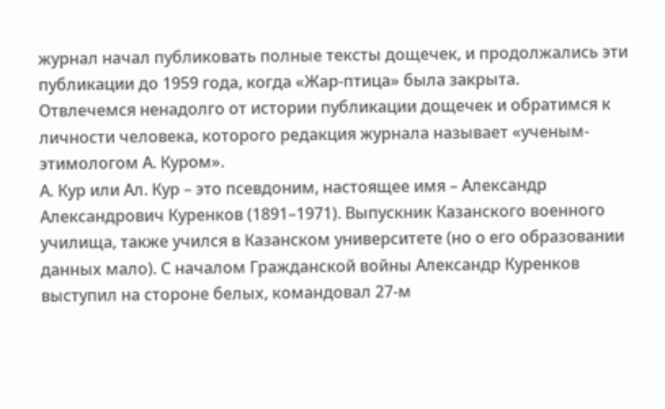журнал начал публиковать полные тексты дощечек, и продолжались эти публикации до 1959 года, когда «Жар-птица» была закрыта.
Отвлечемся ненадолго от истории публикации дощечек и обратимся к личности человека, которого редакция журнала называет «ученым-этимологом А. Куром».
А. Кур или Ал. Кур – это псевдоним, настоящее имя – Александр Александрович Куренков (1891–1971). Выпускник Казанского военного училища, также учился в Казанском университете (но о его образовании данных мало). С началом Гражданской войны Александр Куренков выступил на стороне белых, командовал 27‑м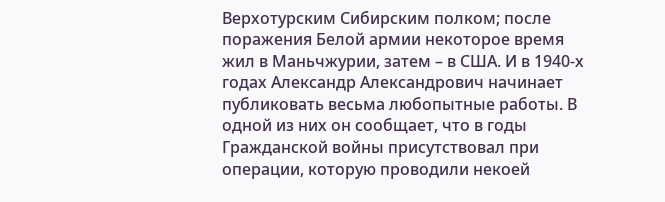Верхотурским Сибирским полком; после поражения Белой армии некоторое время жил в Маньчжурии, затем – в США. И в 1940‑х годах Александр Александрович начинает публиковать весьма любопытные работы. В одной из них он сообщает, что в годы Гражданской войны присутствовал при операции, которую проводили некоей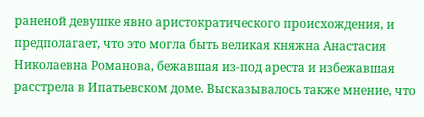раненой девушке явно аристократического происхождения, и предполагает, что это могла быть великая княжна Анастасия Николаевна Романова, бежавшая из-под ареста и избежавшая расстрела в Ипатьевском доме. Высказывалось также мнение, что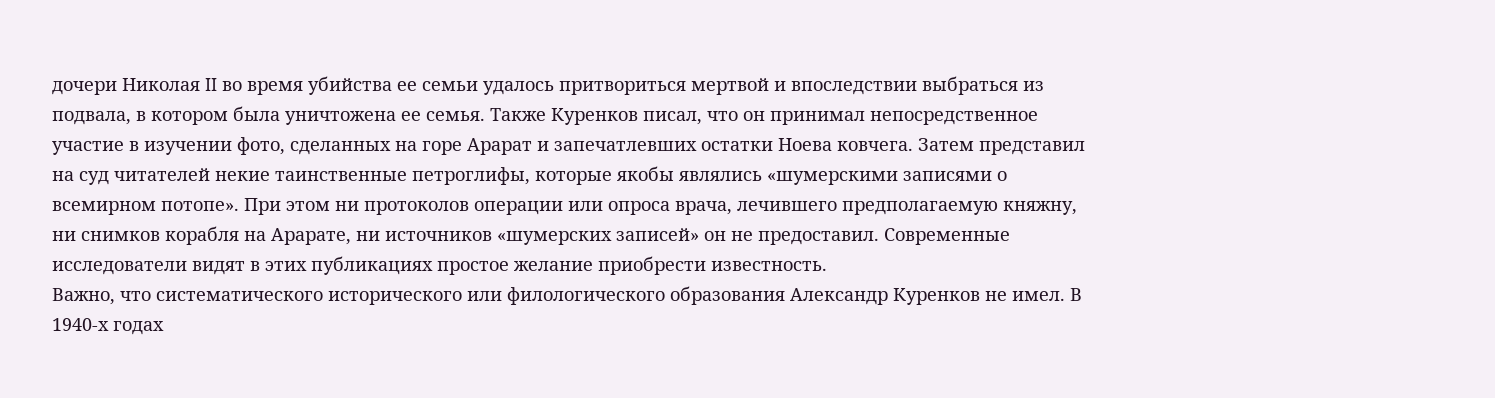дочери Николая II во время убийства ее семьи удалось притвориться мертвой и впоследствии выбраться из подвала, в котором была уничтожена ее семья. Также Куренков писал, что он принимал непосредственное участие в изучении фото, сделанных на горе Арарат и запечатлевших остатки Ноева ковчега. Затем представил на суд читателей некие таинственные петроглифы, которые якобы являлись «шумерскими записями о всемирном потопе». При этом ни протоколов операции или опроса врача, лечившего предполагаемую княжну, ни снимков корабля на Арарате, ни источников «шумерских записей» он не предоставил. Современные исследователи видят в этих публикациях простое желание приобрести известность.
Важно, что систематического исторического или филологического образования Александр Куренков не имел. В 1940‑х годах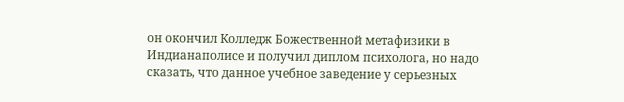он окончил Колледж Божественной метафизики в Индианаполисе и получил диплом психолога, но надо сказать, что данное учебное заведение у серьезных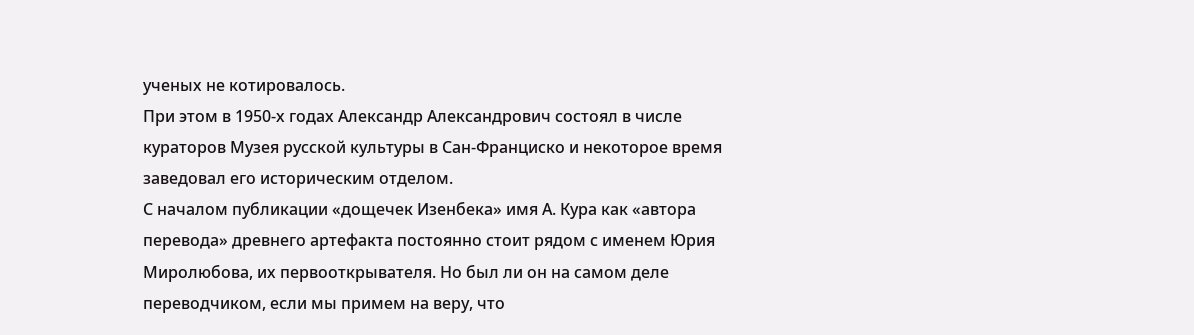ученых не котировалось.
При этом в 1950‑х годах Александр Александрович состоял в числе кураторов Музея русской культуры в Сан-Франциско и некоторое время заведовал его историческим отделом.
С началом публикации «дощечек Изенбека» имя А. Кура как «автора перевода» древнего артефакта постоянно стоит рядом с именем Юрия Миролюбова, их первооткрывателя. Но был ли он на самом деле переводчиком, если мы примем на веру, что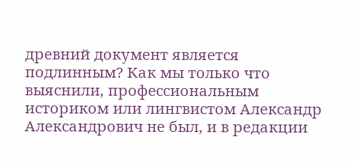древний документ является подлинным? Как мы только что выяснили, профессиональным историком или лингвистом Александр Александрович не был, и в редакции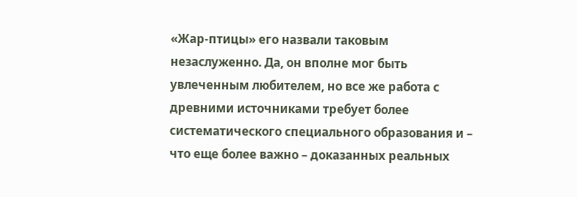«Жар-птицы» его назвали таковым незаслуженно. Да, он вполне мог быть увлеченным любителем, но все же работа с древними источниками требует более систематического специального образования и – что еще более важно – доказанных реальных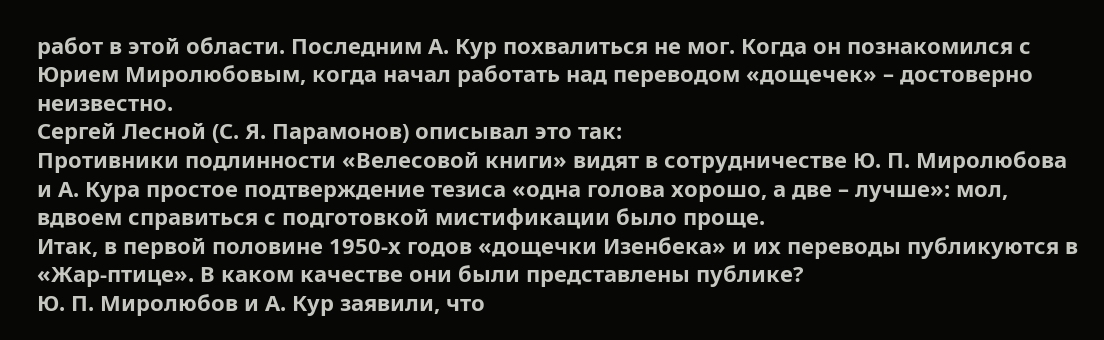работ в этой области. Последним А. Кур похвалиться не мог. Когда он познакомился с Юрием Миролюбовым, когда начал работать над переводом «дощечек» – достоверно неизвестно.
Сергей Лесной (С. Я. Парамонов) описывал это так:
Противники подлинности «Велесовой книги» видят в сотрудничестве Ю. П. Миролюбова и А. Кура простое подтверждение тезиса «одна голова хорошо, а две – лучше»: мол, вдвоем справиться с подготовкой мистификации было проще.
Итак, в первой половине 1950‑х годов «дощечки Изенбека» и их переводы публикуются в «Жар-птице». В каком качестве они были представлены публике?
Ю. П. Миролюбов и А. Кур заявили, что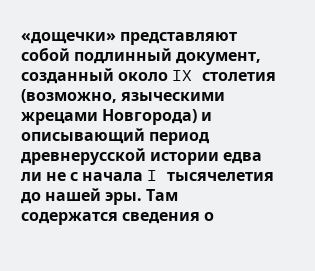«дощечки» представляют собой подлинный документ, созданный около IX столетия (возможно, языческими жрецами Новгорода) и описывающий период древнерусской истории едва ли не с начала I тысячелетия до нашей эры. Там содержатся сведения о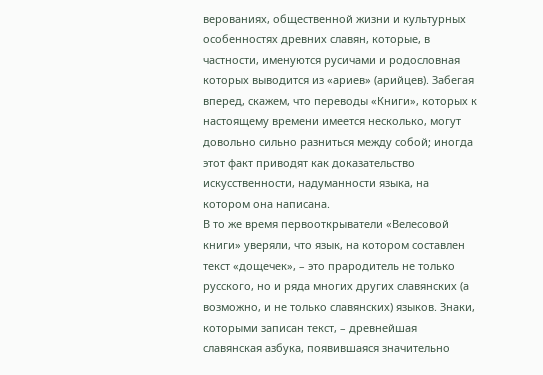верованиях, общественной жизни и культурных особенностях древних славян, которые, в частности, именуются русичами и родословная которых выводится из «ариев» (арийцев). Забегая вперед, скажем, что переводы «Книги», которых к настоящему времени имеется несколько, могут довольно сильно разниться между собой; иногда этот факт приводят как доказательство искусственности, надуманности языка, на котором она написана.
В то же время первооткрыватели «Велесовой книги» уверяли, что язык, на котором составлен текст «дощечек», – это прародитель не только русского, но и ряда многих других славянских (а возможно, и не только славянских) языков. Знаки, которыми записан текст, – древнейшая славянская азбука, появившаяся значительно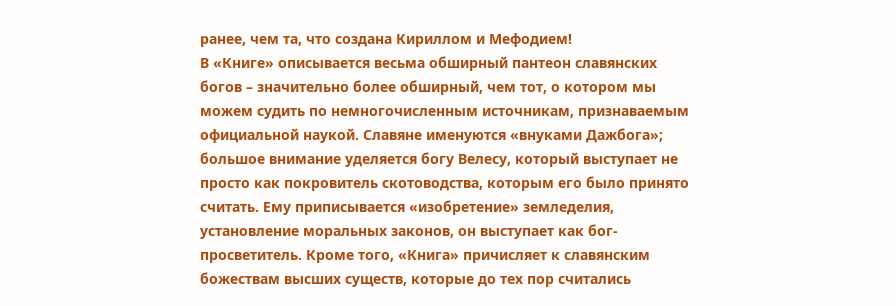ранее, чем та, что создана Кириллом и Мефодием!
В «Книге» описывается весьма обширный пантеон славянских богов – значительно более обширный, чем тот, о котором мы можем судить по немногочисленным источникам, признаваемым официальной наукой. Славяне именуются «внуками Дажбога»; большое внимание уделяется богу Велесу, который выступает не просто как покровитель скотоводства, которым его было принято считать. Ему приписывается «изобретение» земледелия, установление моральных законов, он выступает как бог-просветитель. Кроме того, «Книга» причисляет к славянским божествам высших существ, которые до тех пор считались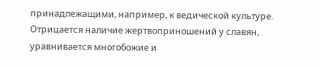принадлежащими, например, к ведической культуре. Отрицается наличие жертвоприношений у славян, уравнивается многобожие и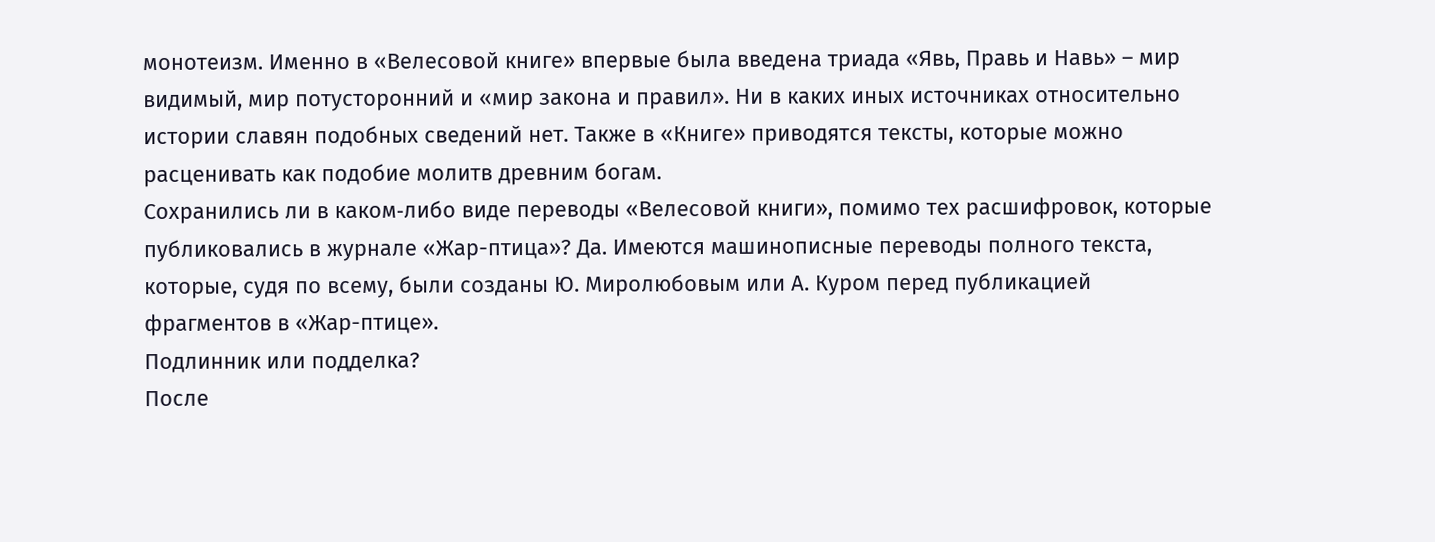монотеизм. Именно в «Велесовой книге» впервые была введена триада «Явь, Правь и Навь» – мир видимый, мир потусторонний и «мир закона и правил». Ни в каких иных источниках относительно истории славян подобных сведений нет. Также в «Книге» приводятся тексты, которые можно расценивать как подобие молитв древним богам.
Сохранились ли в каком‑либо виде переводы «Велесовой книги», помимо тех расшифровок, которые публиковались в журнале «Жар-птица»? Да. Имеются машинописные переводы полного текста, которые, судя по всему, были созданы Ю. Миролюбовым или А. Куром перед публикацией фрагментов в «Жар-птице».
Подлинник или подделка?
После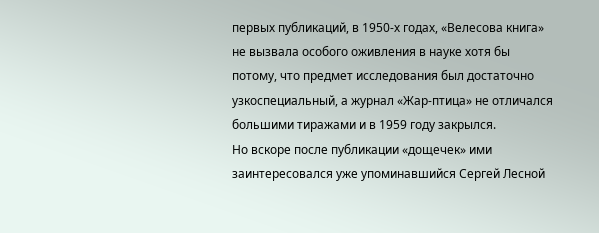первых публикаций, в 1950‑х годах, «Велесова книга» не вызвала особого оживления в науке хотя бы потому, что предмет исследования был достаточно узкоспециальный, а журнал «Жар-птица» не отличался большими тиражами и в 1959 году закрылся.
Но вскоре после публикации «дощечек» ими заинтересовался уже упоминавшийся Сергей Лесной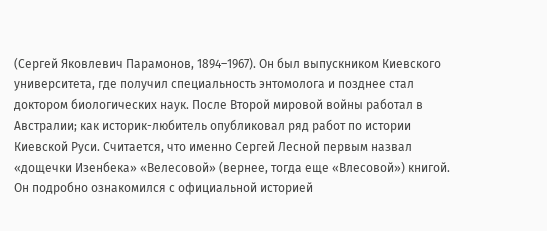(Сергей Яковлевич Парамонов, 1894–1967). Он был выпускником Киевского университета, где получил специальность энтомолога и позднее стал доктором биологических наук. После Второй мировой войны работал в Австралии; как историк-любитель опубликовал ряд работ по истории Киевской Руси. Считается, что именно Сергей Лесной первым назвал «дощечки Изенбека» «Велесовой» (вернее, тогда еще «Влесовой») книгой. Он подробно ознакомился с официальной историей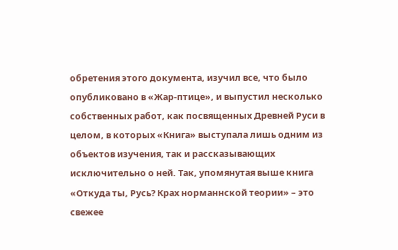обретения этого документа, изучил все, что было опубликовано в «Жар-птице», и выпустил несколько собственных работ, как посвященных Древней Руси в целом, в которых «Книга» выступала лишь одним из объектов изучения, так и рассказывающих исключительно о ней. Так, упомянутая выше книга «Откуда ты, Русь? Крах норманнской теории» – это свежее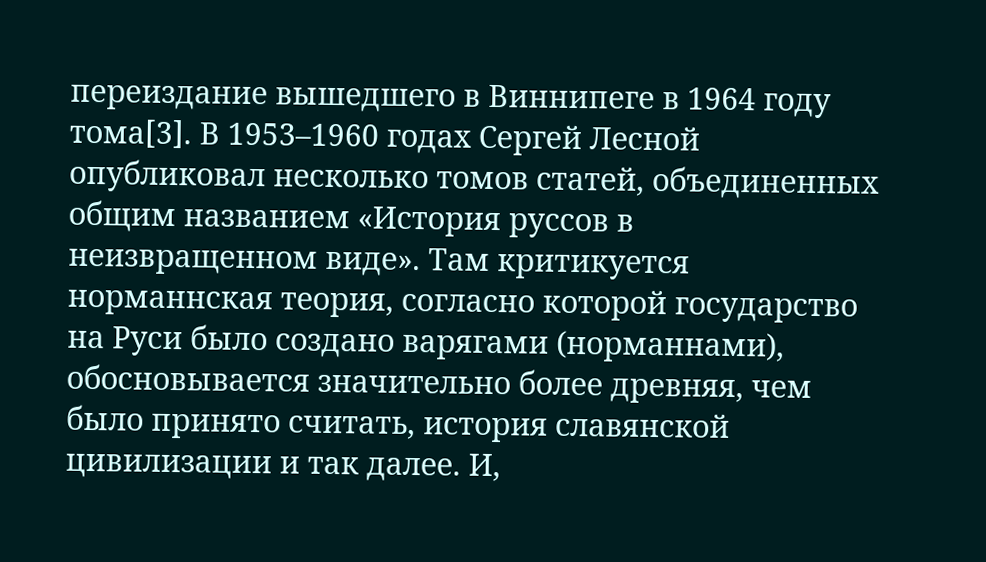переиздание вышедшего в Виннипеге в 1964 году тома[3]. В 1953–1960 годах Сергей Лесной опубликовал несколько томов статей, объединенных общим названием «История руссов в неизвращенном виде». Там критикуется норманнская теория, согласно которой государство на Руси было создано варягами (норманнами), обосновывается значительно более древняя, чем было принято считать, история славянской цивилизации и так далее. И,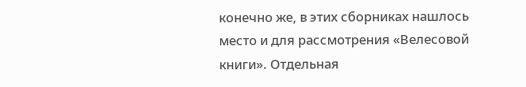конечно же, в этих сборниках нашлось место и для рассмотрения «Велесовой книги». Отдельная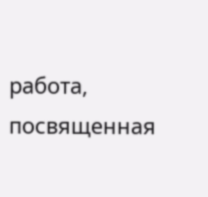работа, посвященная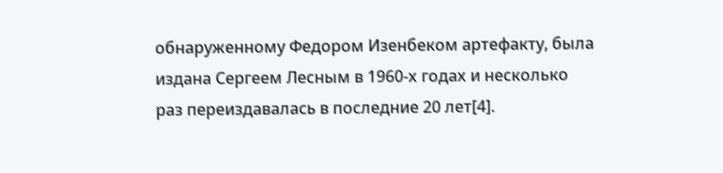обнаруженному Федором Изенбеком артефакту, была издана Сергеем Лесным в 1960‑х годах и несколько раз переиздавалась в последние 20 лет[4].